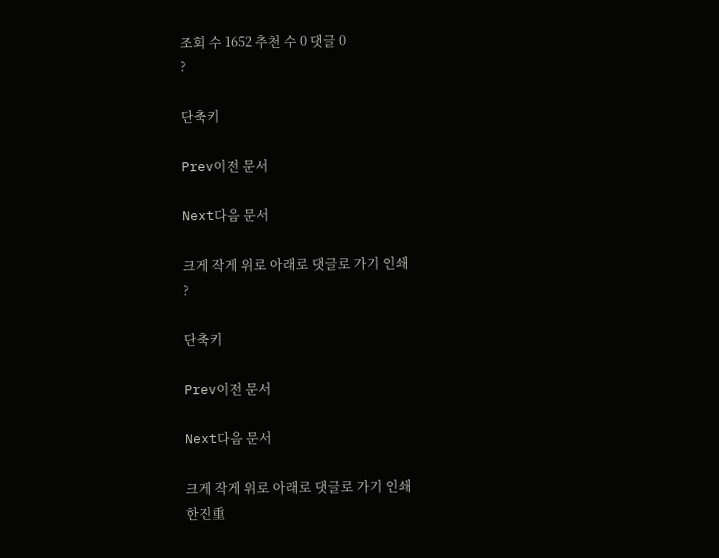조회 수 1652 추천 수 0 댓글 0
?

단축키

Prev이전 문서

Next다음 문서

크게 작게 위로 아래로 댓글로 가기 인쇄
?

단축키

Prev이전 문서

Next다음 문서

크게 작게 위로 아래로 댓글로 가기 인쇄
한진重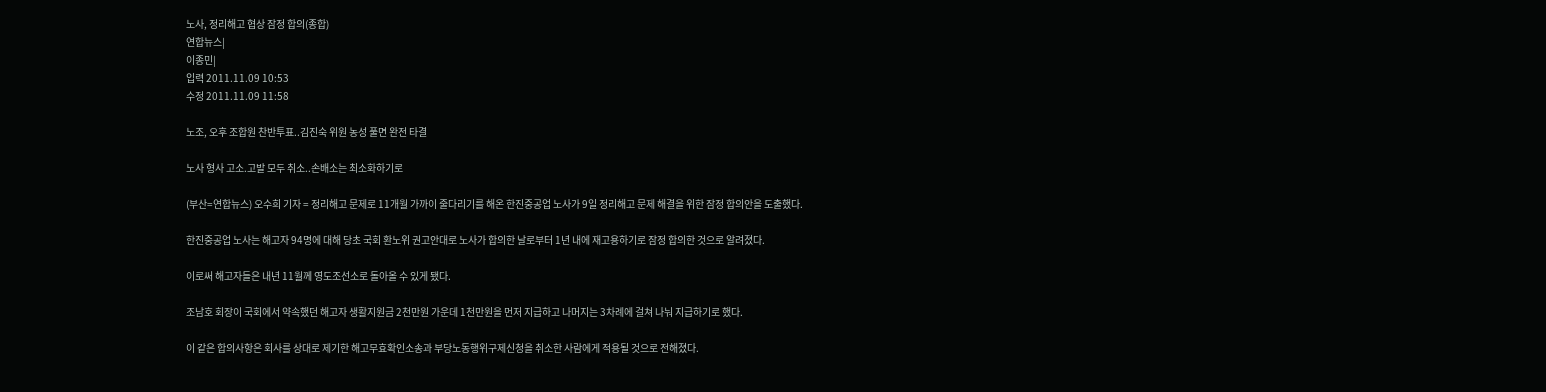노사, 정리해고 협상 잠정 합의(종합)
연합뉴스|
이종민|
입력 2011.11.09 10:53
수정 2011.11.09 11:58

노조, 오후 조합원 찬반투표..김진숙 위원 농성 풀면 완전 타결

노사 형사 고소.고발 모두 취소..손배소는 최소화하기로

(부산=연합뉴스) 오수희 기자 = 정리해고 문제로 11개월 가까이 줄다리기를 해온 한진중공업 노사가 9일 정리해고 문제 해결을 위한 잠정 합의안을 도출했다.

한진중공업 노사는 해고자 94명에 대해 당초 국회 환노위 권고안대로 노사가 합의한 날로부터 1년 내에 재고용하기로 잠정 합의한 것으로 알려졌다.

이로써 해고자들은 내년 11월께 영도조선소로 돌아올 수 있게 됐다.

조남호 회장이 국회에서 약속했던 해고자 생활지원금 2천만원 가운데 1천만원을 먼저 지급하고 나머지는 3차례에 걸쳐 나눠 지급하기로 했다.

이 같은 합의사항은 회사를 상대로 제기한 해고무효확인소송과 부당노동행위구제신청을 취소한 사람에게 적용될 것으로 전해졌다.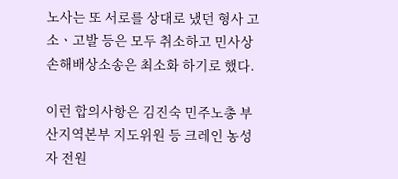노사는 또 서로를 상대로 냈던 형사 고소ㆍ고발 등은 모두 취소하고 민사상 손해배상소송은 최소화 하기로 했다.

이런 합의사항은 김진숙 민주노총 부산지역본부 지도위원 등 크레인 농성자 전원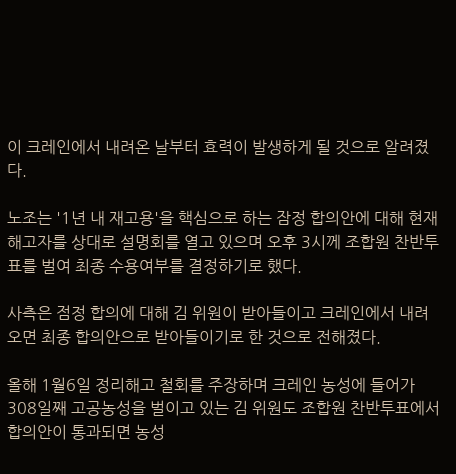이 크레인에서 내려온 날부터 효력이 발생하게 될 것으로 알려졌다.

노조는 '1년 내 재고용'을 핵심으로 하는 잠정 합의안에 대해 현재 해고자를 상대로 설명회를 열고 있으며 오후 3시께 조합원 찬반투표를 벌여 최종 수용여부를 결정하기로 했다.

사측은 점정 합의에 대해 김 위원이 받아들이고 크레인에서 내려오면 최종 합의안으로 받아들이기로 한 것으로 전해졌다.

올해 1월6일 정리해고 철회를 주장하며 크레인 농성에 들어가 308일째 고공농성을 벌이고 있는 김 위원도 조합원 찬반투표에서 합의안이 통과되면 농성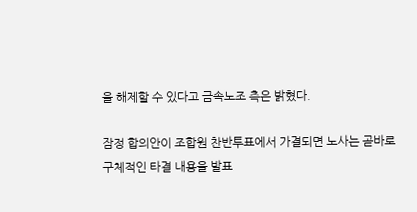을 해제할 수 있다고 금속노조 측은 밝혔다.

잠정 합의안이 조합원 찬반투표에서 가결되면 노사는 곧바로 구체적인 타결 내용을 발표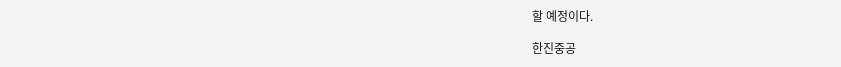할 예정이다.

한진중공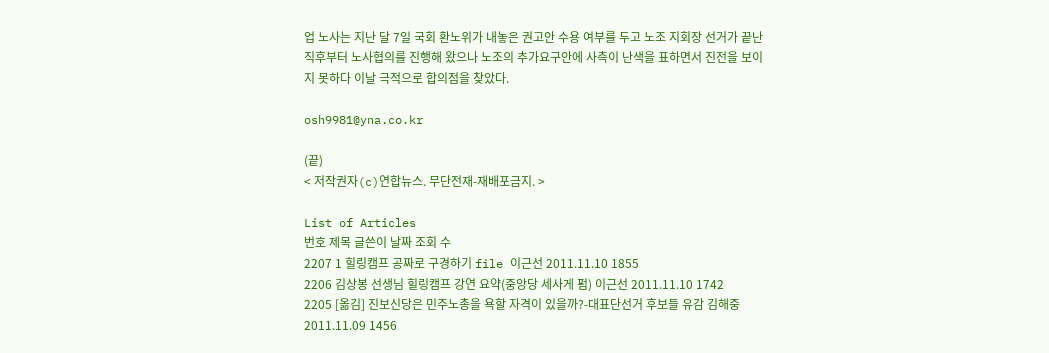업 노사는 지난 달 7일 국회 환노위가 내놓은 권고안 수용 여부를 두고 노조 지회장 선거가 끝난 직후부터 노사협의를 진행해 왔으나 노조의 추가요구안에 사측이 난색을 표하면서 진전을 보이지 못하다 이날 극적으로 합의점을 찾았다.

osh9981@yna.co.kr

(끝)
< 저작권자(c)연합뉴스. 무단전재-재배포금지. >

List of Articles
번호 제목 글쓴이 날짜 조회 수
2207 1 힐링캠프 공짜로 구경하기 file 이근선 2011.11.10 1855
2206 김상봉 선생님 힐링캠프 강연 요약(중앙당 세사게 펌) 이근선 2011.11.10 1742
2205 [옮김] 진보신당은 민주노총을 욕할 자격이 있을까?-대표단선거 후보들 유감 김해중 2011.11.09 1456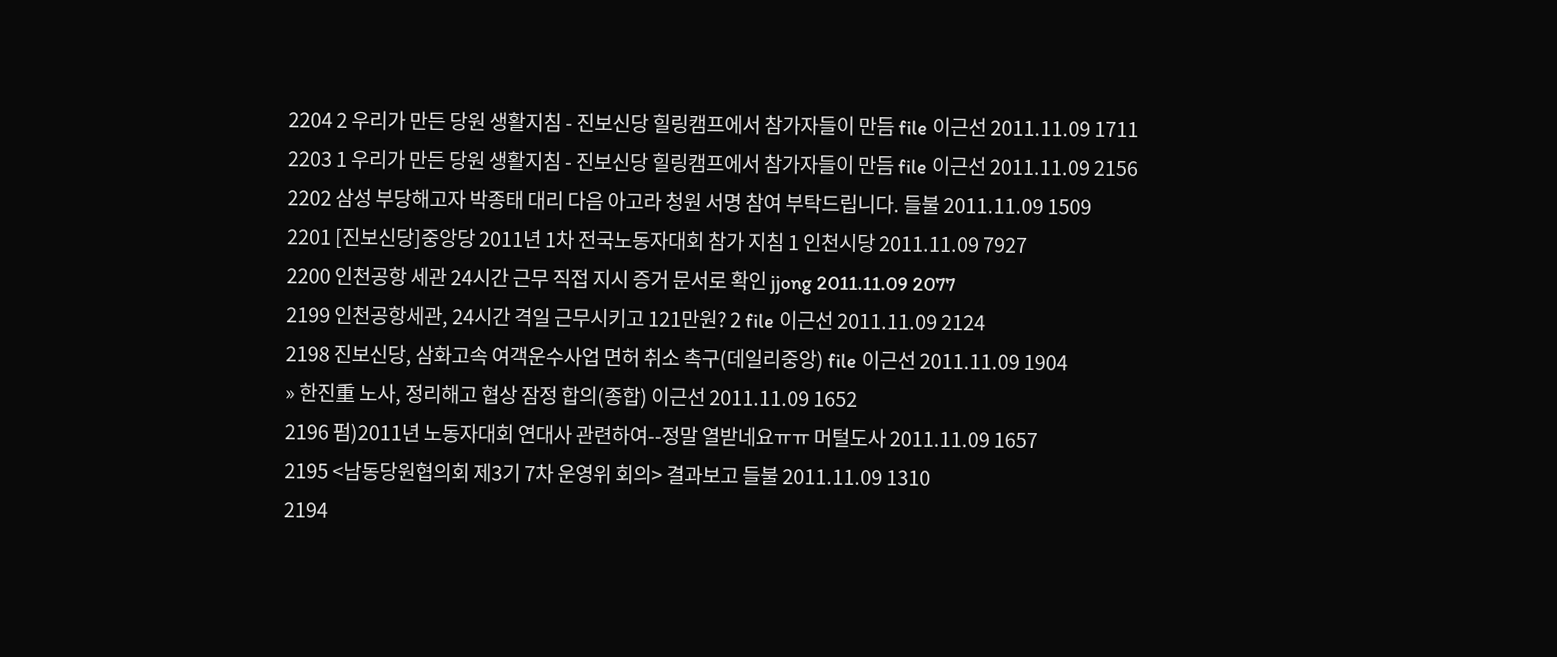2204 2 우리가 만든 당원 생활지침 - 진보신당 힐링캠프에서 참가자들이 만듬 file 이근선 2011.11.09 1711
2203 1 우리가 만든 당원 생활지침 - 진보신당 힐링캠프에서 참가자들이 만듬 file 이근선 2011.11.09 2156
2202 삼성 부당해고자 박종태 대리 다음 아고라 청원 서명 참여 부탁드립니다. 들불 2011.11.09 1509
2201 [진보신당]중앙당 2011년 1차 전국노동자대회 참가 지침 1 인천시당 2011.11.09 7927
2200 인천공항 세관 24시간 근무 직접 지시 증거 문서로 확인 jjong 2011.11.09 2077
2199 인천공항세관, 24시간 격일 근무시키고 121만원? 2 file 이근선 2011.11.09 2124
2198 진보신당, 삼화고속 여객운수사업 면허 취소 촉구(데일리중앙) file 이근선 2011.11.09 1904
» 한진重 노사, 정리해고 협상 잠정 합의(종합) 이근선 2011.11.09 1652
2196 펌)2011년 노동자대회 연대사 관련하여--정말 열받네요ㅠㅠ 머털도사 2011.11.09 1657
2195 <남동당원협의회 제3기 7차 운영위 회의> 결과보고 들불 2011.11.09 1310
2194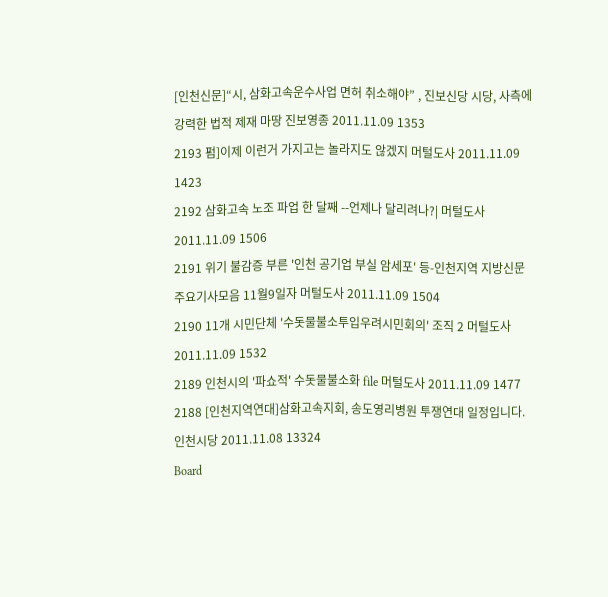[인천신문]“시, 삼화고속운수사업 면허 취소해야” , 진보신당 시당, 사측에 강력한 법적 제재 마땅 진보영종 2011.11.09 1353
2193 펌]이제 이런거 가지고는 놀라지도 않겠지 머털도사 2011.11.09 1423
2192 삼화고속 노조 파업 한 달째 --언제나 달리려나?| 머털도사 2011.11.09 1506
2191 위기 불감증 부른 '인천 공기업 부실 암세포' 등-인천지역 지방신문 주요기사모음 11월9일자 머털도사 2011.11.09 1504
2190 11개 시민단체 '수돗물불소투입우려시민회의' 조직 2 머털도사 2011.11.09 1532
2189 인천시의 '파쇼적' 수돗물불소화 file 머털도사 2011.11.09 1477
2188 [인천지역연대]삼화고속지회, 송도영리병원 투쟁연대 일정입니다. 인천시당 2011.11.08 13324
Board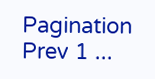Pagination Prev 1 ...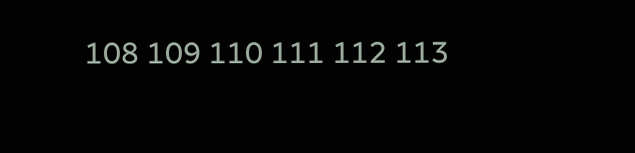108 109 110 111 112 113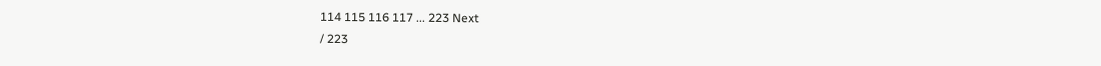114 115 116 117 ... 223 Next
/ 223